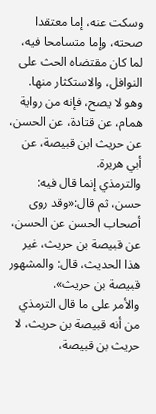وسكت عنه، إما معتقدا صحته، وإما متسامحا فيه، لما كان مقتضاه الحث على النوافل، والاستكثار منها.
وهو لا يصح، فإنه من رواية همام، عن قتادة، عن الحسن، عن حريث ابن قبيصة، عن أبي هريرة.
والترمذي إنما قال فيه: حسن، ثم قال:«وقد روى أصحاب الحسن عن الحسن، عن قبيصة بن حريث، غير هذا الحديث، قال: والمشهور قبيصة بن حريث».
والأمر على ما قال الترمذي من أنه قبيصة بن حريث، لا حريث بن قبيصة،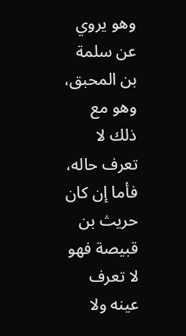وهو يروي عن سلمة بن المحبق، وهو مع ذلك لا تعرف حاله، فأما إن كان حريث بن قبيصة فهو لا تعرف عينه ولا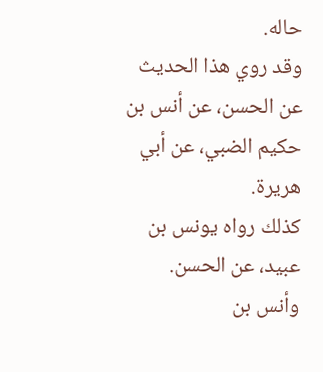حاله.
وقد روي هذا الحديث عن الحسن، عن أنس بن حكيم الضبي، عن أبي هريرة.
كذلك رواه يونس بن عبيد، عن الحسن.
وأنس بن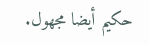حكيم أيضا مجهول.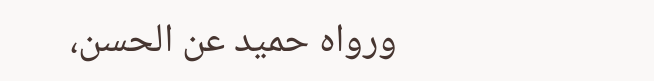ورواه حميد عن الحسن،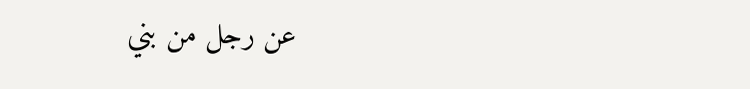عن رجل من بني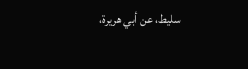سليط، عن أبي هريرة،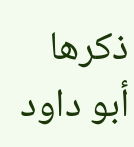ذكرها أبو داود